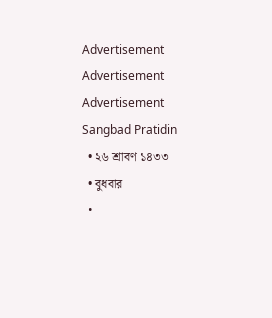Advertisement
Advertisement
Advertisement
Sangbad Pratidin
  • ২৬ শ্রাবণ ১৪৩৩
  • বুধবার
  •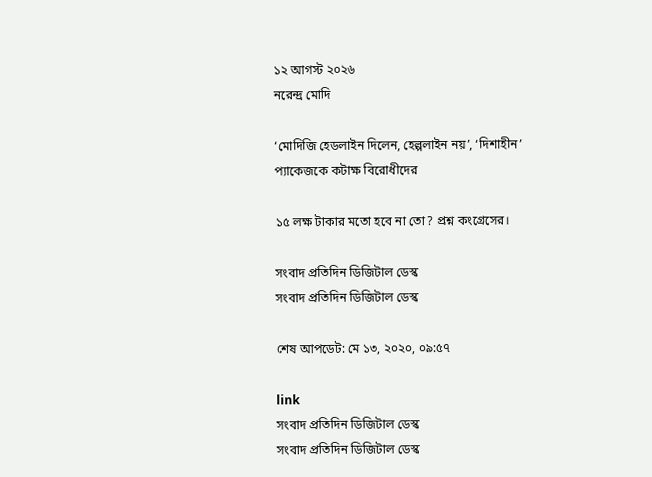১২ আগস্ট ২০২৬
নরেন্দ্র মোদি

‘মোদিজি হেডলাইন দিলেন, হেল্পলাইন নয়’, ‘দিশাহীন’ প্যাকেজকে কটাক্ষ বিরোধীদের

১৫ লক্ষ টাকার মতো হবে না তো? প্রশ্ন কংগ্রেসের।

সংবাদ প্রতিদিন ডিজিটাল ডেস্ক
সংবাদ প্রতিদিন ডিজিটাল ডেস্ক

শেষ আপডেট: মে ১৩, ২০২০, ০৯:৫৭

link
সংবাদ প্রতিদিন ডিজিটাল ডেস্ক
সংবাদ প্রতিদিন ডিজিটাল ডেস্ক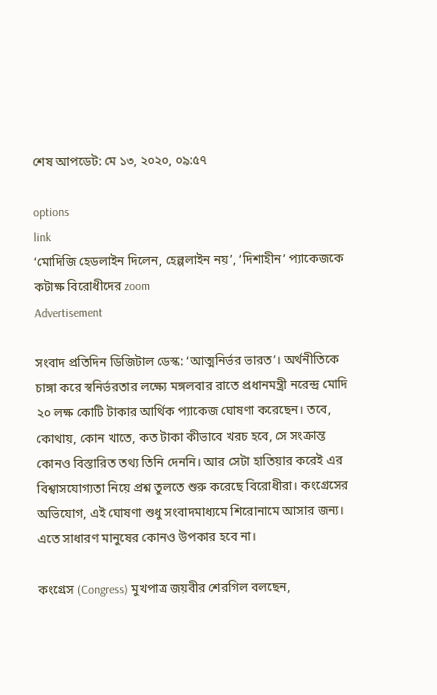শেষ আপডেট: মে ১৩, ২০২০, ০৯:৫৭

options
link
‘মোদিজি হেডলাইন দিলেন, হেল্পলাইন নয়’, ‘দিশাহীন’ প্যাকেজকে কটাক্ষ বিরোধীদের zoom
Advertisement

সংবাদ প্রতিদিন ডিজিটাল ডেস্ক: ‘আত্মনির্ভর ভারত’। অর্থনীতিকে চাঙ্গা করে স্বনির্ভরতার লক্ষ্যে মঙ্গলবার রাতে প্রধানমন্ত্রী নরেন্দ্র মোদি ২০ লক্ষ কোটি টাকার আর্থিক প্যাকেজ ঘোষণা করেছেন। তবে, কোথায়, কোন খাতে, কত টাকা কীভাবে খরচ হবে, সে সংক্রান্ত কোনও বিস্তারিত তথ্য তিনি দেননি। আর সেটা হাতিয়ার করেই এর বিশ্বাসযোগ্যতা নিয়ে প্রশ্ন তুলতে শুরু করেছে বিরোধীরা। কংগ্রেসের অভিযোগ, এই ঘোষণা শুধু সংবাদমাধ্যমে শিরোনামে আসার জন্য। এতে সাধারণ মানুষের কোনও উপকার হবে না।

কংগ্রেস (Congress) মুখপাত্র জয়বীর শেরগিল বলছেন,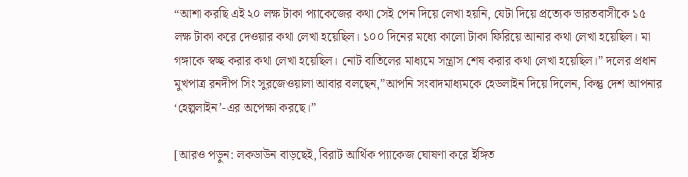“আশা করছি এই ২০ লক্ষ টাকা প্যাকেজের কথা সেই পেন দিয়ে লেখা হয়নি, যেটা দিয়ে প্রত্যেক ভারতবাসীকে ১৫ লক্ষ টাকা করে দেওয়ার কথা লেখা হয়েছিল। ১০০ দিনের মধ্যে কালো টাকা ফিরিয়ে আনার কথা লেখা হয়েছিল। মা গঙ্গাকে স্বচ্ছ করার কথা লেখা হয়েছিল। নোট বাতিলের মাধ্যমে সন্ত্রাস শেষ করার কথা লেখা হয়েছিল।” দলের প্রধান মুখপাত্র রনদীপ সিং সুরজেওয়ালা আবার বলছেন,”আপনি সংবাদমাধ্যমকে হেডলাইন দিয়ে দিলেন, কিন্তু দেশ আপনার ‘হেল্পলাইন’-এর অপেক্ষা করছে।”

[আরও পড়ুন: লকডাউন বাড়ছেই, বিরাট আর্থিক প্যাকেজ ঘোষণা করে ইঙ্গিত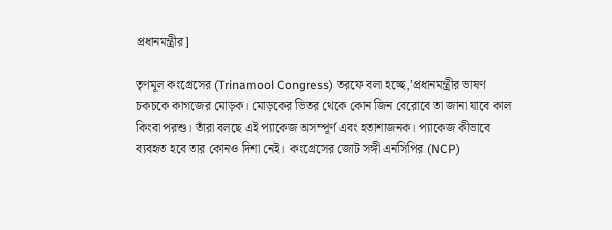প্রধানমন্ত্রীর]

তৃণমূল কংগ্রেসের (Trinamool Congress) তরফে বলা হচ্ছে,’প্রধানমন্ত্রীর ভাষণ চকচকে কাগজের মোড়ক। মোড়কের ভিতর থেকে কোন জিন বেরোবে তা জানা যাবে কাল কিংবা পরশু। তাঁরা বলছে এই প্যাকেজ অসম্পূর্ণ এবং হতাশাজনক। প্যাকেজ কীভাবে ব্যবহৃত হবে তার কোনও দিশা নেই।  কংগ্রেসের জোট সঙ্গী এনসিপির (NCP)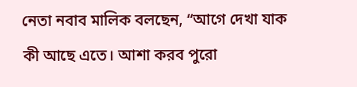নেতা নবাব মালিক বলছেন, “আগে দেখা যাক কী আছে এতে। আশা করব পুরো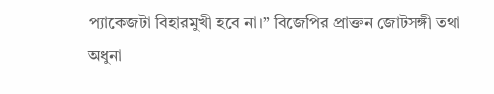প্যাকেজটা বিহারমুখী হবে না।” বিজেপির প্রাক্তন জোটসঙ্গী তথা অধুনা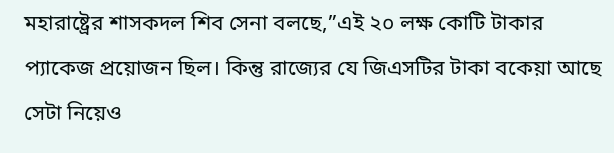মহারাষ্ট্রের শাসকদল শিব সেনা বলছে,”এই ২০ লক্ষ কোটি টাকার প্যাকেজ প্রয়োজন ছিল। কিন্তু রাজ্যের যে জিএসটির টাকা বকেয়া আছে সেটা নিয়েও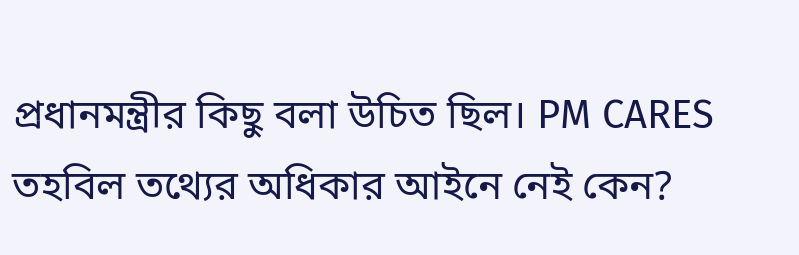প্রধানমন্ত্রীর কিছু বলা উচিত ছিল। PM CARES তহবিল তথ্যের অধিকার আইনে নেই কেন?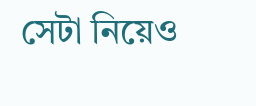সেটা নিয়েও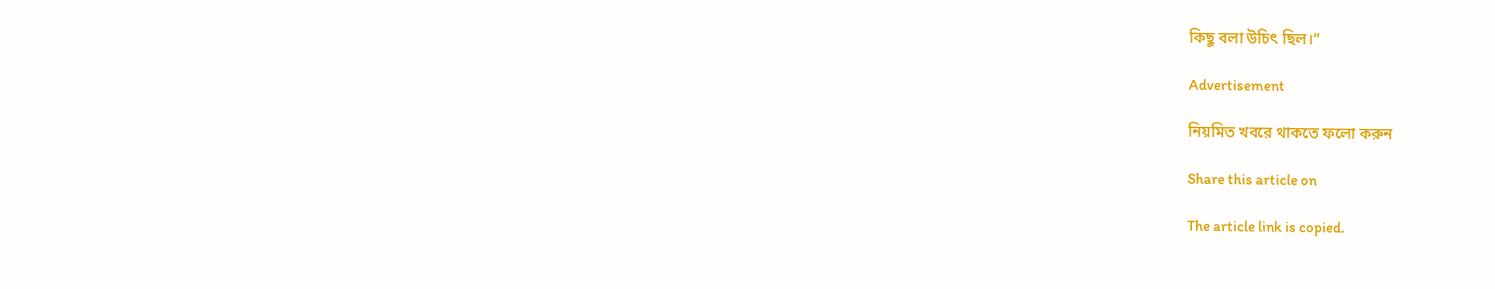কিছু বলা উচিৎ ছিল।”

Advertisement

নিয়মিত খবরে থাকতে ফলো করুন

Share this article on

The article link is copied.